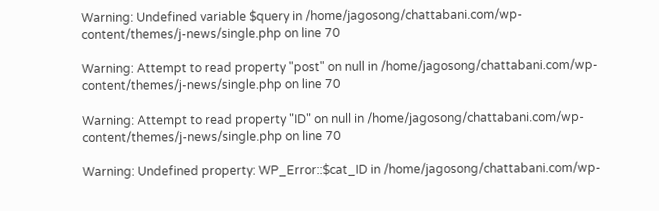Warning: Undefined variable $query in /home/jagosong/chattabani.com/wp-content/themes/j-news/single.php on line 70

Warning: Attempt to read property "post" on null in /home/jagosong/chattabani.com/wp-content/themes/j-news/single.php on line 70

Warning: Attempt to read property "ID" on null in /home/jagosong/chattabani.com/wp-content/themes/j-news/single.php on line 70

Warning: Undefined property: WP_Error::$cat_ID in /home/jagosong/chattabani.com/wp-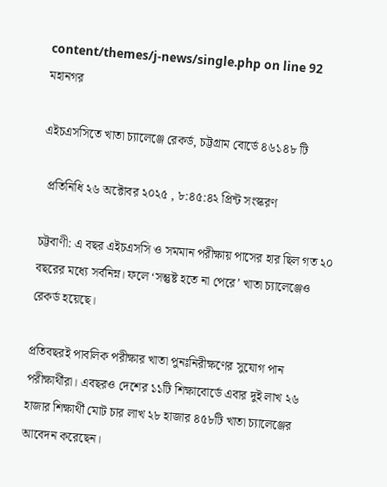content/themes/j-news/single.php on line 92
মহানগর

এইচএসসিতে খাতা চ্যালেঞ্জে রেকর্ড, চট্টগ্রাম বোর্ডে ৪৬১৪৮ টি

  প্রতিনিধি ২৬ অক্টোবর ২০২৫ , ৮:৪৫:৪২ প্রিন্ট সংস্করণ

চট্টবাণী: এ বছর এইচএসসি ও সমমান পরীক্ষায় পাসের হার ছিল গত ২০ বছরের মধ্যে সর্বনিম্ন। ফলে ‘সন্তুষ্ট হতে না পেরে’ খাতা চ্যালেঞ্জেও রেকর্ড হয়েছে।

প্রতিবছরই পাবলিক পরীক্ষার খাতা পুনঃনিরীক্ষণের সুযোগ পান পরীক্ষার্থীরা। এবছরও দেশের ১১টি শিক্ষাবোর্ডে এবার দুই লাখ ২৬ হাজার শিক্ষার্থী মোট চার লাখ ২৮ হাজার ৪৫৮টি খাতা চ্যালেঞ্জের আবেদন করেছেন।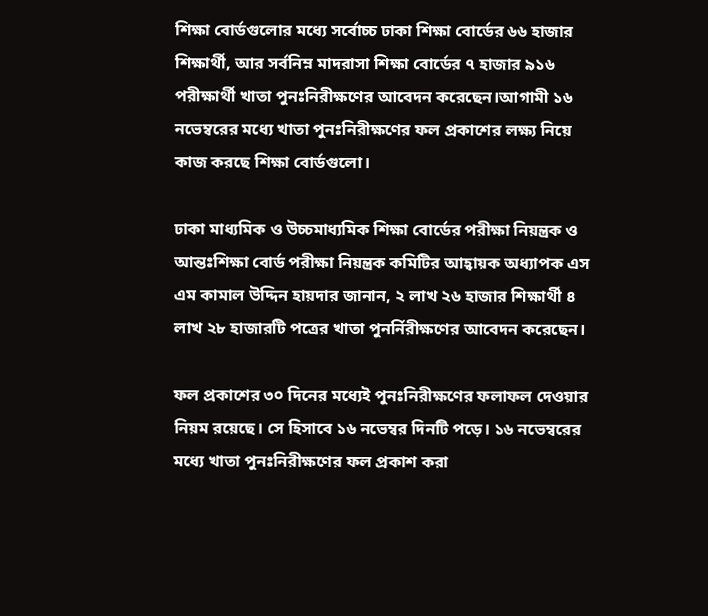শিক্ষা বোর্ডগুলোর মধ্যে সর্বোচ্চ ঢাকা শিক্ষা বোর্ডের ৬৬ হাজার শিক্ষার্থী, আর সর্বনিম্ন মাদরাসা শিক্ষা বোর্ডের ৭ হাজার ৯১৬ পরীক্ষার্থী খাতা পুনঃনিরীক্ষণের আবেদন করেছেন।আগামী ১৬ নভেম্বরের মধ্যে খাতা পুনঃনিরীক্ষণের ফল প্রকাশের লক্ষ্য নিয়ে কাজ করছে শিক্ষা বোর্ডগুলো।

ঢাকা মাধ্যমিক ও উচ্চমাধ্যমিক শিক্ষা বোর্ডের পরীক্ষা নিয়ন্ত্রক ও আন্তঃশিক্ষা বোর্ড পরীক্ষা নিয়ন্ত্রক কমিটির আহ্বায়ক অধ্যাপক এস এম কামাল উদ্দিন হায়দার জানান, ২ লাখ ২৬ হাজার শিক্ষার্থী ৪ লাখ ২৮ হাজারটি পত্রের খাতা পুনর্নিরীক্ষণের আবেদন করেছেন।

ফল প্রকাশের ৩০ দিনের মধ্যেই পুনঃনিরীক্ষণের ফলাফল দেওয়ার নিয়ম রয়েছে। সে হিসাবে ১৬ নভেম্বর দিনটি পড়ে। ১৬ নভেম্বরের মধ্যে খাতা পুনঃনিরীক্ষণের ফল প্রকাশ করা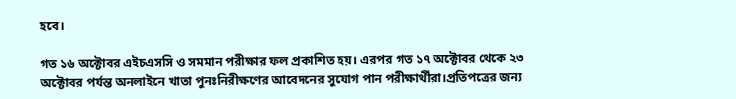হবে।

গত ১৬ অক্টোবর এইচএসসি ও সমমান পরীক্ষার ফল প্রকাশিত হয়। এরপর গত ১৭ অক্টোবর থেকে ২৩ অক্টোবর পর্যন্ত অনলাইনে খাতা পুনঃনিরীক্ষণের আবেদনের সুযোগ পান পরীক্ষার্থীরা।প্রতিপত্রের জন্য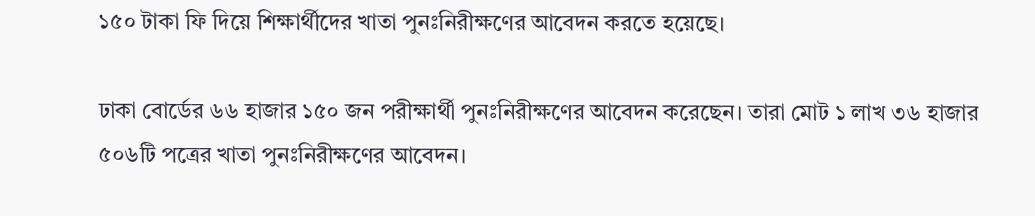১৫০ টাকা ফি দিয়ে শিক্ষার্থীদের খাতা পুনঃনিরীক্ষণের আবেদন করতে হয়েছে।

ঢাকা বোর্ডের ৬৬ হাজার ১৫০ জন পরীক্ষার্থী পুনঃনিরীক্ষণের আবেদন করেছেন। তারা মোট ১ লাখ ৩৬ হাজার ৫০৬টি পত্রের খাতা পুনঃনিরীক্ষণের আবেদন।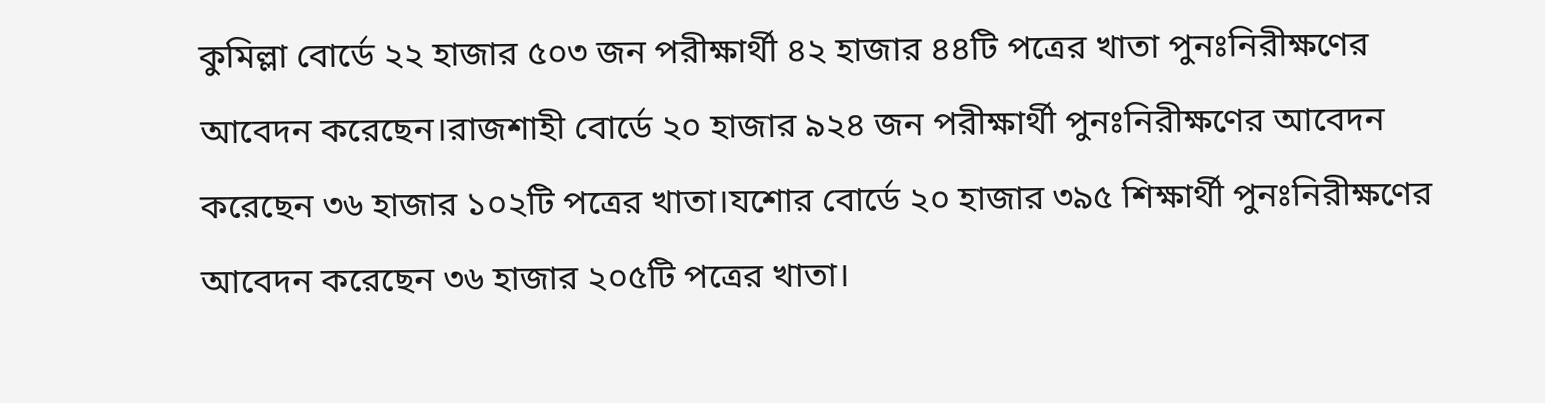কুমিল্লা বোর্ডে ২২ হাজার ৫০৩ জন পরীক্ষার্থী ৪২ হাজার ৪৪টি পত্রের খাতা পুনঃনিরীক্ষণের আবেদন করেছেন।রাজশাহী বোর্ডে ২০ হাজার ৯২৪ জন পরীক্ষার্থী পুনঃনিরীক্ষণের আবেদন করেছেন ৩৬ হাজার ১০২টি পত্রের খাতা।যশোর বোর্ডে ২০ হাজার ৩৯৫ শিক্ষার্থী পুনঃনিরীক্ষণের আবেদন করেছেন ৩৬ হাজার ২০৫টি পত্রের খাতা।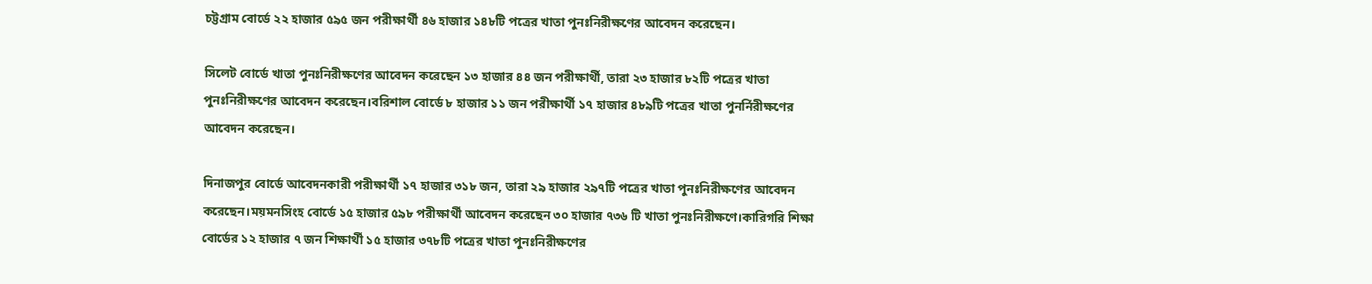চট্টগ্রাম বোর্ডে ২২ হাজার ৫৯৫ জন পরীক্ষার্থী ৪৬ হাজার ১৪৮টি পত্রের খাতা পুনঃনিরীক্ষণের আবেদন করেছেন।

সিলেট বোর্ডে খাতা পুনঃনিরীক্ষণের আবেদন করেছেন ১৩ হাজার ৪৪ জন পরীক্ষার্থী, তারা ২৩ হাজার ৮২টি পত্রের খাতা পুনঃনিরীক্ষণের আবেদন করেছেন।বরিশাল বোর্ডে ৮ হাজার ১১ জন পরীক্ষার্থী ১৭ হাজার ৪৮৯টি পত্রের খাতা পুনর্নিরীক্ষণের আবেদন করেছেন।

দিনাজপুর বোর্ডে আবেদনকারী পরীক্ষার্থী ১৭ হাজার ৩১৮ জন, তারা ২৯ হাজার ২৯৭টি পত্রের খাতা পুনঃনিরীক্ষণের আবেদন করেছেন।ময়মনসিংহ বোর্ডে ১৫ হাজার ৫৯৮ পরীক্ষার্থী আবেদন করেছেন ৩০ হাজার ৭৩৬ টি খাতা পুনঃনিরীক্ষণে।কারিগরি শিক্ষা বোর্ডের ১২ হাজার ৭ জন শিক্ষার্থী ১৫ হাজার ৩৭৮টি পত্রের খাতা পুনঃনিরীক্ষণের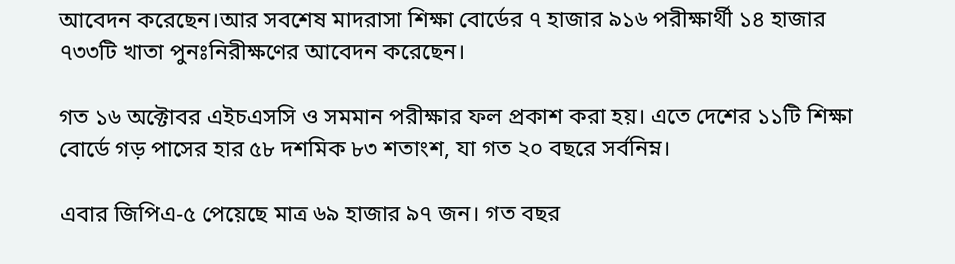আবেদন করেছেন।আর সবশেষ মাদরাসা শিক্ষা বোর্ডের ৭ হাজার ৯১৬ পরীক্ষার্থী ১৪ হাজার ৭৩৩টি খাতা পুনঃনিরীক্ষণের আবেদন করেছেন।

গত ১৬ অক্টোবর এইচএসসি ও সমমান পরীক্ষার ফল প্রকাশ করা হয়। এতে দেশের ১১টি শিক্ষা বোর্ডে গড় পাসের হার ৫৮ দশমিক ৮৩ শতাংশ, যা গত ২০ বছরে সর্বনিম্ন।

এবার জিপিএ-৫ পেয়েছে মাত্র ৬৯ হাজার ৯৭ জন। গত বছর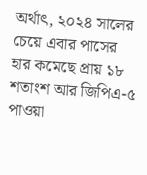অর্থাৎ, ২০২৪ সালের চেয়ে এবার পাসের হার কমেছে প্রায় ১৮ শতাংশ আর জিপিএ-৫ পাওয়া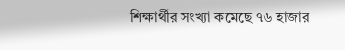শিক্ষার্থীর সংখ্যা কমেছে ৭৬ হাজার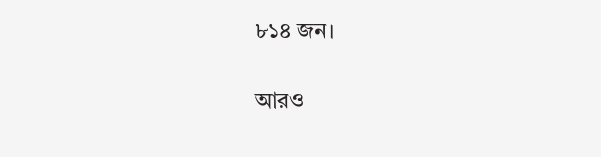৮১৪ জন।

আরও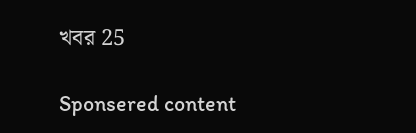খবর 25

Sponsered content